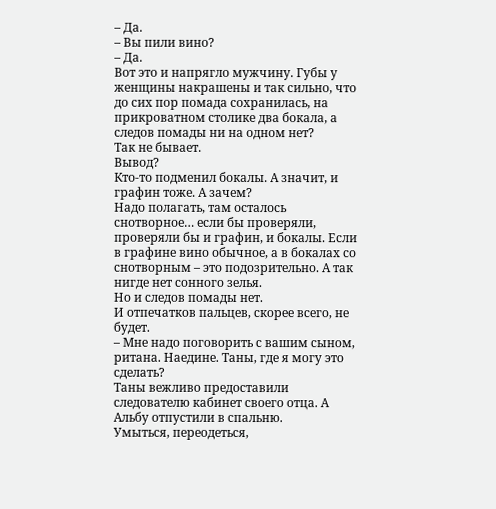– Да.
– Вы пили вино?
– Да.
Вот это и напрягло мужчину. Губы у женщины накрашены и так сильно, что до сих пор помада сохранилась, на прикроватном столике два бокала, а следов помады ни на одном нет?
Так не бывает.
Вывод?
Кто-то подменил бокалы. А значит, и графин тоже. А зачем?
Надо полагать, там осталось снотворное… если бы проверяли, проверяли бы и графин, и бокалы. Если в графине вино обычное, а в бокалах со снотворным – это подозрительно. А так нигде нет сонного зелья.
Но и следов помады нет.
И отпечатков пальцев, скорее всего, не будет.
– Мне надо поговорить с вашим сыном, ритана. Наедине. Таны, где я могу это сделать?
Таны вежливо предоставили следователю кабинет своего отца. А Альбу отпустили в спальню.
Умыться, переодеться,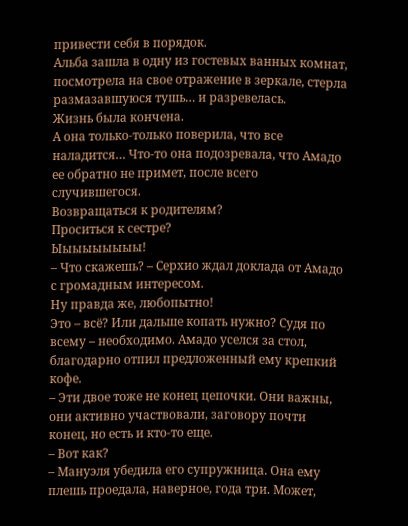привести себя в порядок.
Альба зашла в одну из гостевых ванных комнат, посмотрела на свое отражение в зеркале, стерла размазавшуюся тушь… и разревелась.
Жизнь была кончена.
А она только-только поверила, что все наладится… Что-то она подозревала, что Амадо ее обратно не примет, после всего случившегося.
Возвращаться к родителям?
Проситься к сестре?
Ыыыыыыыыы!
– Что скажешь? – Серхио ждал доклада от Амадо с громадным интересом.
Ну правда же, любопытно!
Это – всё? Или дальше копать нужно? Судя по всему – необходимо. Амадо уселся за стол, благодарно отпил предложенный ему крепкий кофе.
– Эти двое тоже не конец цепочки. Они важны, они активно участвовали, заговору почти конец, но есть и кто-то еще.
– Вот как?
– Мануэля убедила его супружница. Она ему плешь проедала, наверное, года три. Может,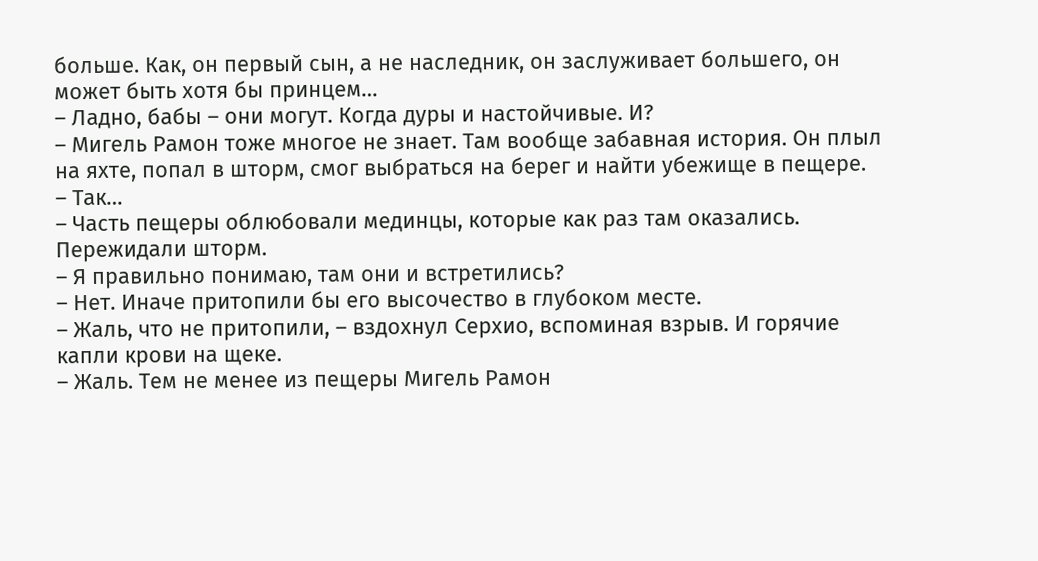больше. Как, он первый сын, а не наследник, он заслуживает большего, он может быть хотя бы принцем…
– Ладно, бабы – они могут. Когда дуры и настойчивые. И?
– Мигель Рамон тоже многое не знает. Там вообще забавная история. Он плыл на яхте, попал в шторм, смог выбраться на берег и найти убежище в пещере.
– Так…
– Часть пещеры облюбовали мединцы, которые как раз там оказались. Пережидали шторм.
– Я правильно понимаю, там они и встретились?
– Нет. Иначе притопили бы его высочество в глубоком месте.
– Жаль, что не притопили, – вздохнул Серхио, вспоминая взрыв. И горячие капли крови на щеке.
– Жаль. Тем не менее из пещеры Мигель Рамон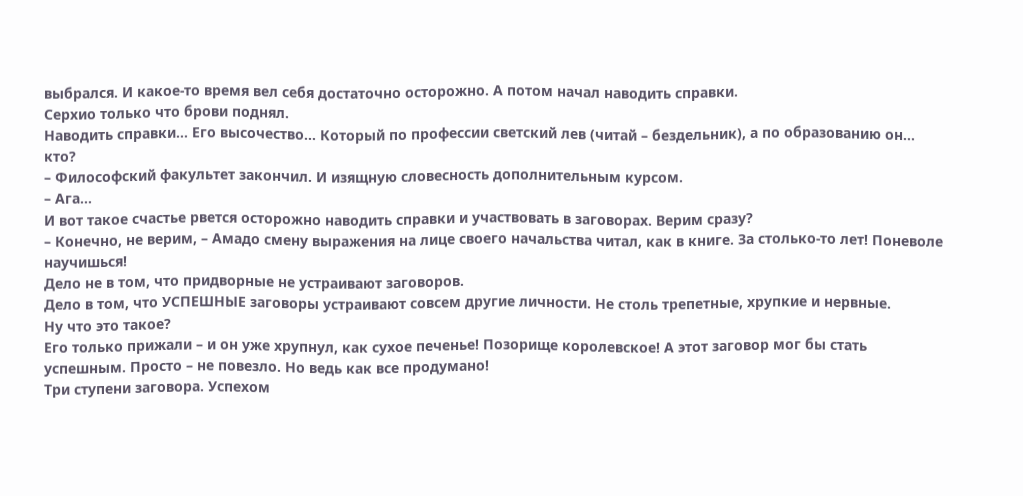выбрался. И какое-то время вел себя достаточно осторожно. А потом начал наводить справки.
Серхио только что брови поднял.
Наводить справки… Его высочество… Который по профессии светский лев (читай – бездельник), а по образованию он… кто?
– Философский факультет закончил. И изящную словесность дополнительным курсом.
– Ага…
И вот такое счастье рвется осторожно наводить справки и участвовать в заговорах. Верим сразу?
– Конечно, не верим, – Амадо смену выражения на лице своего начальства читал, как в книге. За столько-то лет! Поневоле научишься!
Дело не в том, что придворные не устраивают заговоров.
Дело в том, что УСПЕШНЫЕ заговоры устраивают совсем другие личности. Не столь трепетные, хрупкие и нервные.
Ну что это такое?
Его только прижали – и он уже хрупнул, как сухое печенье! Позорище королевское! А этот заговор мог бы стать успешным. Просто – не повезло. Но ведь как все продумано!
Три ступени заговора. Успехом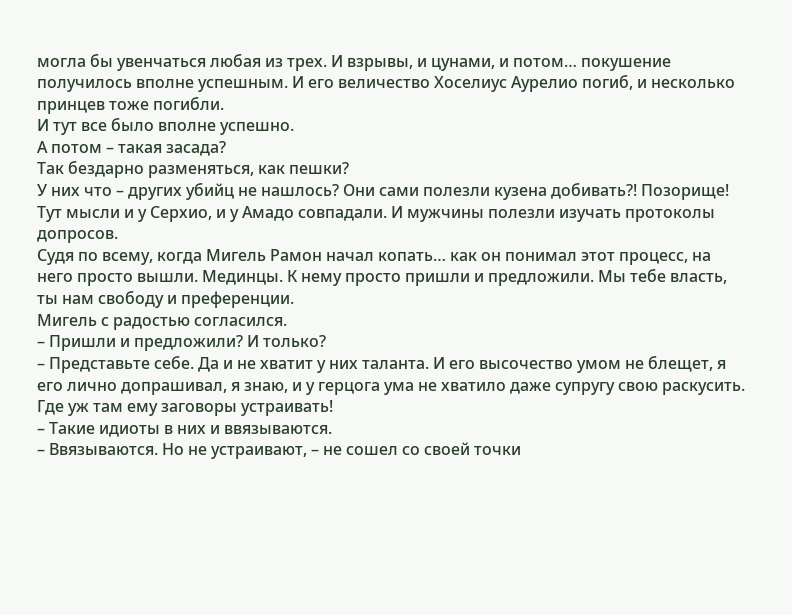могла бы увенчаться любая из трех. И взрывы, и цунами, и потом… покушение получилось вполне успешным. И его величество Хоселиус Аурелио погиб, и несколько принцев тоже погибли.
И тут все было вполне успешно.
А потом – такая засада?
Так бездарно разменяться, как пешки?
У них что – других убийц не нашлось? Они сами полезли кузена добивать?! Позорище!
Тут мысли и у Серхио, и у Амадо совпадали. И мужчины полезли изучать протоколы допросов.
Судя по всему, когда Мигель Рамон начал копать… как он понимал этот процесс, на него просто вышли. Мединцы. К нему просто пришли и предложили. Мы тебе власть, ты нам свободу и преференции.
Мигель с радостью согласился.
– Пришли и предложили? И только?
– Представьте себе. Да и не хватит у них таланта. И его высочество умом не блещет, я его лично допрашивал, я знаю, и у герцога ума не хватило даже супругу свою раскусить. Где уж там ему заговоры устраивать!
– Такие идиоты в них и ввязываются.
– Ввязываются. Но не устраивают, – не сошел со своей точки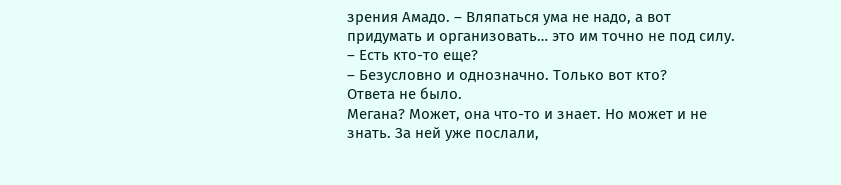зрения Амадо. – Вляпаться ума не надо, а вот придумать и организовать… это им точно не под силу.
– Есть кто-то еще?
– Безусловно и однозначно. Только вот кто?
Ответа не было.
Мегана? Может, она что-то и знает. Но может и не знать. За ней уже послали,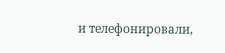и телефонировали,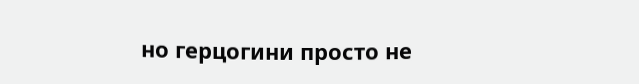но герцогини просто не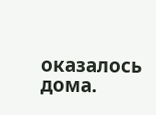оказалось дома.